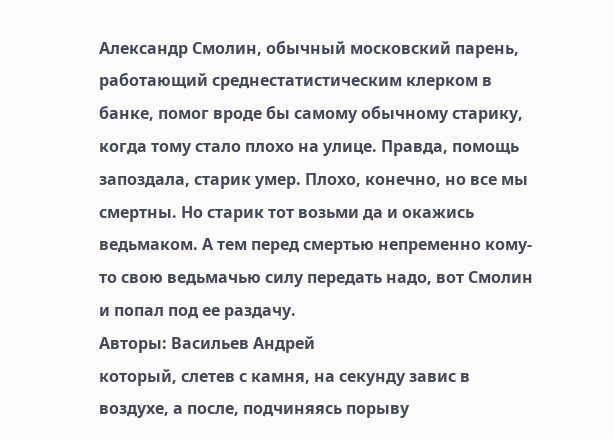Александр Смолин, обычный московский парень, работающий среднестатистическим клерком в банке, помог вроде бы самому обычному старику, когда тому стало плохо на улице. Правда, помощь запоздала, старик умер. Плохо, конечно, но все мы смертны. Но старик тот возьми да и окажись ведьмаком. А тем перед смертью непременно кому-то свою ведьмачью силу передать надо, вот Смолин и попал под ее раздачу.
Авторы: Васильев Андрей
который, слетев с камня, на секунду завис в воздухе, а после, подчиняясь порыву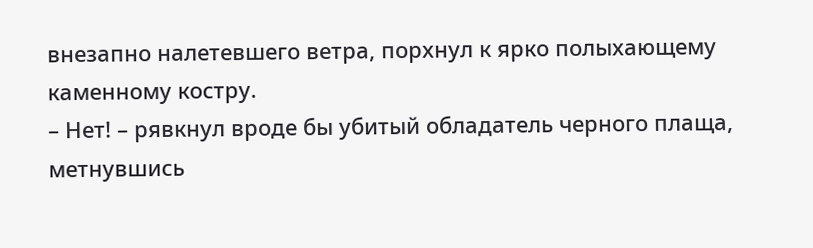внезапно налетевшего ветра, порхнул к ярко полыхающему каменному костру.
– Нет! – рявкнул вроде бы убитый обладатель черного плаща, метнувшись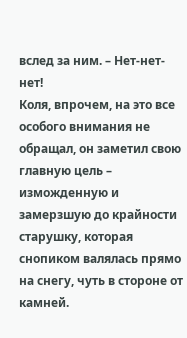вслед за ним. – Нет-нет-нет!
Коля, впрочем, на это все особого внимания не обращал, он заметил свою главную цель – изможденную и замерзшую до крайности старушку, которая снопиком валялась прямо на снегу, чуть в стороне от камней.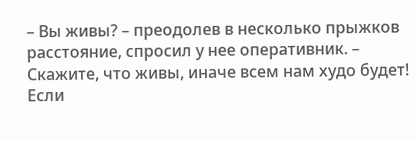– Вы живы? – преодолев в несколько прыжков расстояние, спросил у нее оперативник. – Скажите, что живы, иначе всем нам худо будет!
Если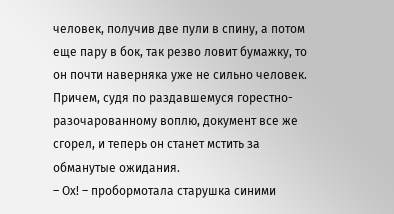человек, получив две пули в спину, а потом еще пару в бок, так резво ловит бумажку, то он почти наверняка уже не сильно человек. Причем, судя по раздавшемуся горестно-разочарованному воплю, документ все же сгорел, и теперь он станет мстить за обманутые ожидания.
– Ох! – пробормотала старушка синими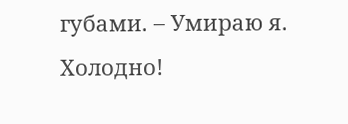губами. – Умираю я. Холодно!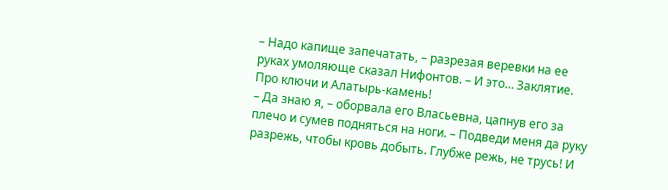– Надо капище запечатать, – разрезая веревки на ее руках умоляюще сказал Нифонтов. – И это… Заклятие. Про ключи и Алатырь-камень!
– Да знаю я, – оборвала его Власьевна, цапнув его за плечо и сумев подняться на ноги. – Подведи меня да руку разрежь, чтобы кровь добыть. Глубже режь, не трусь! И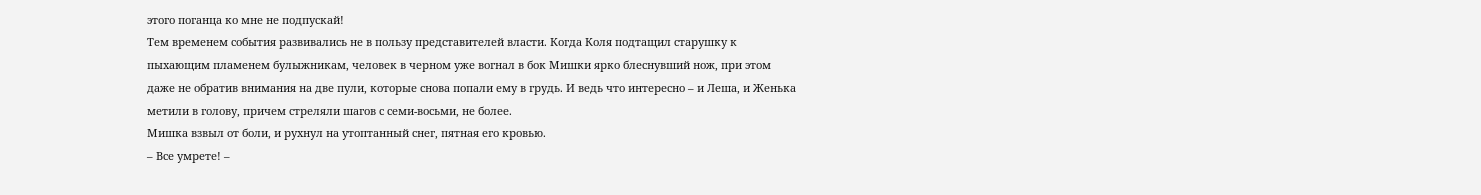этого поганца ко мне не подпускай!
Тем временем события развивались не в пользу представителей власти. Когда Коля подтащил старушку к пыхающим пламенем булыжникам, человек в черном уже вогнал в бок Мишки ярко блеснувший нож, при этом даже не обратив внимания на две пули, которые снова попали ему в грудь. И ведь что интересно – и Леша, и Женька метили в голову, причем стреляли шагов с семи-восьми, не более.
Мишка взвыл от боли, и рухнул на утоптанный снег, пятная его кровью.
– Все умрете! –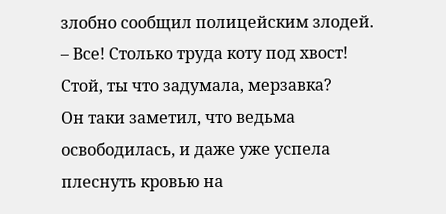злобно сообщил полицейским злодей. – Все! Столько труда коту под хвост! Стой, ты что задумала, мерзавка?
Он таки заметил, что ведьма освободилась, и даже уже успела плеснуть кровью на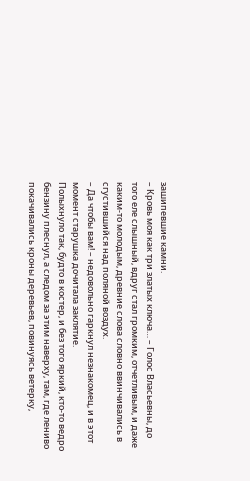зашипевшие камни.
– Кровь моя как три златых ключа… – Голос Власьевны, до того еле слышный, вдруг стал громким, отчетливым, и даже каким-то молодым, древние слова словно ввинчивались в сгустившийся над поляной воздух.
– Да чтобы вам! – недовольно гаркнул незнакомец, и в этот момент старушка дочитала заклятие.
Полыхнуло так, будто в костер, и без того яркий, кто-то ведро бензину плеснул, а следом за этим наверху, там, где лениво покачивались кроны деревьев, повинуясь ветерку,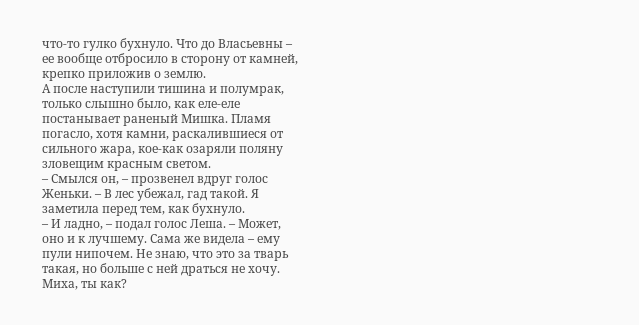что-то гулко бухнуло. Что до Власьевны – ее вообще отбросило в сторону от камней, крепко приложив о землю.
А после наступили тишина и полумрак, только слышно было, как еле-еле постанывает раненый Мишка. Пламя погасло, хотя камни, раскалившиеся от сильного жара, кое-как озаряли поляну зловещим красным светом.
– Смылся он, – прозвенел вдруг голос Женьки. – В лес убежал, гад такой. Я заметила перед тем, как бухнуло.
– И ладно, – подал голос Леша. – Может, оно и к лучшему. Сама же видела – ему пули нипочем. Не знаю, что это за тварь такая, но больше с ней драться не хочу. Миха, ты как?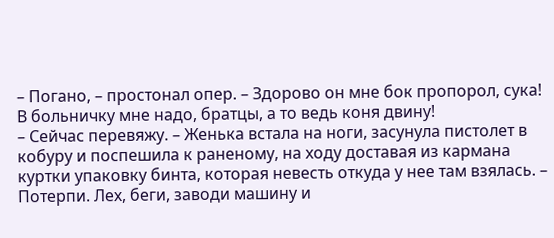– Погано, – простонал опер. – Здорово он мне бок пропорол, сука! В больничку мне надо, братцы, а то ведь коня двину!
– Сейчас перевяжу. – Женька встала на ноги, засунула пистолет в кобуру и поспешила к раненому, на ходу доставая из кармана куртки упаковку бинта, которая невесть откуда у нее там взялась. – Потерпи. Лех, беги, заводи машину и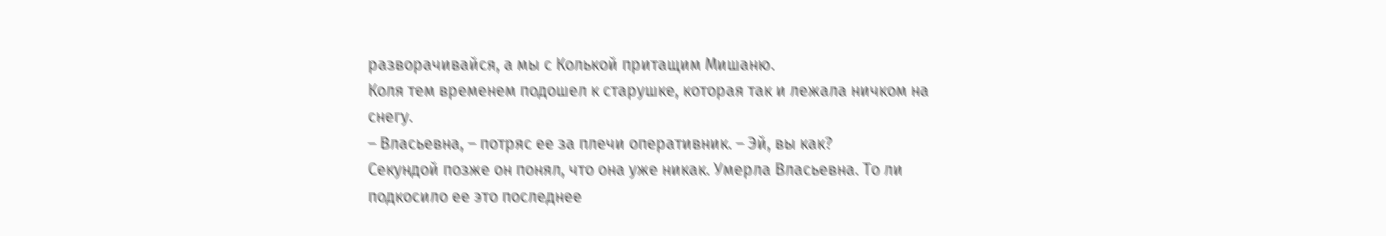разворачивайся, а мы с Колькой притащим Мишаню.
Коля тем временем подошел к старушке, которая так и лежала ничком на снегу.
– Власьевна, – потряс ее за плечи оперативник. – Эй, вы как?
Секундой позже он понял, что она уже никак. Умерла Власьевна. То ли подкосило ее это последнее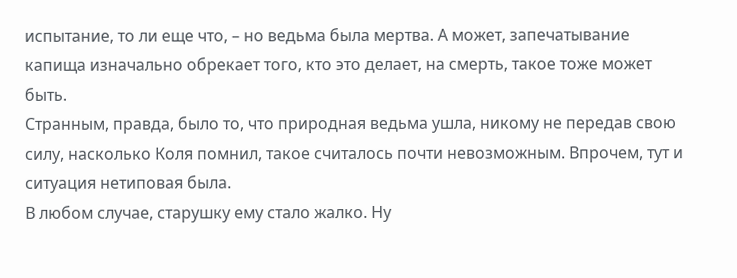испытание, то ли еще что, – но ведьма была мертва. А может, запечатывание капища изначально обрекает того, кто это делает, на смерть, такое тоже может быть.
Странным, правда, было то, что природная ведьма ушла, никому не передав свою силу, насколько Коля помнил, такое считалось почти невозможным. Впрочем, тут и ситуация нетиповая была.
В любом случае, старушку ему стало жалко. Ну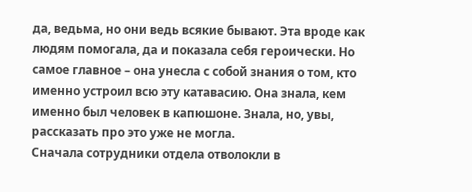да, ведьма, но они ведь всякие бывают. Эта вроде как людям помогала, да и показала себя героически. Но самое главное – она унесла с собой знания о том, кто именно устроил всю эту катавасию. Она знала, кем именно был человек в капюшоне. Знала, но, увы, рассказать про это уже не могла.
Сначала сотрудники отдела отволокли в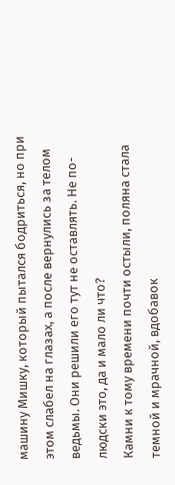машину Мишку, который пытался бодриться, но при этом слабел на глазах, а после вернулись за телом ведьмы. Они решили его тут не оставлять. Не по-людски это, да и мало ли что?
Камни к тому времени почти остыли, поляна стала темной и мрачной, вдобавок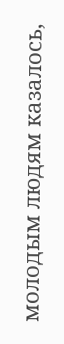молодым людям казалось,